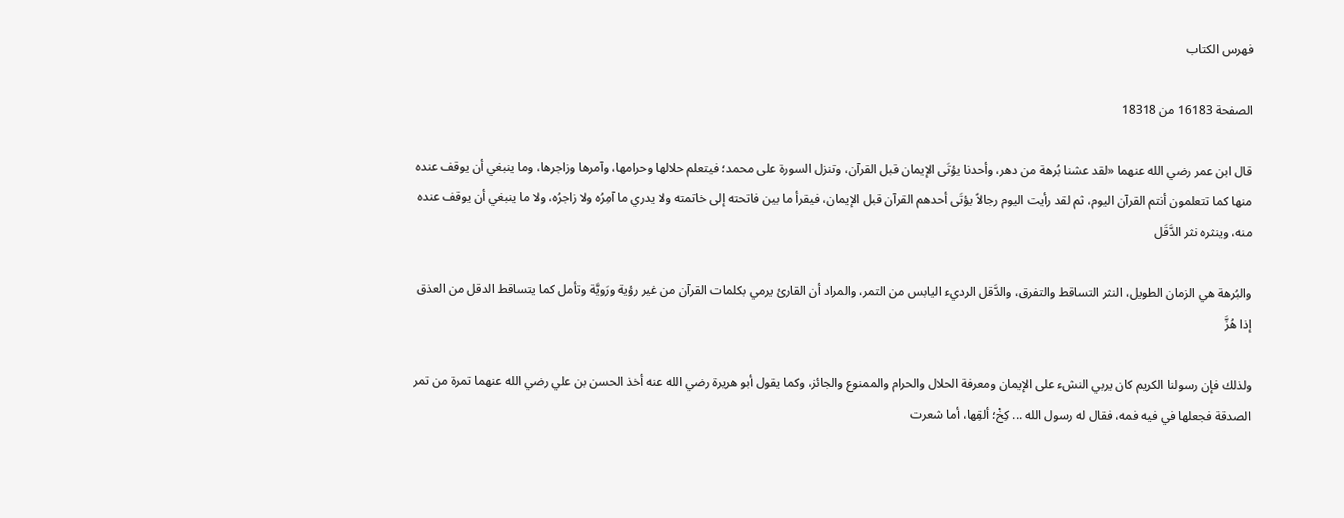فهرس الكتاب

الصفحة 16183 من 18318

قال ابن عمر رضي الله عنهما «لقد عشنا بُرهة من دهر، وأحدنا يؤتَى الإيمان قبل القرآن، وتنزل السورة على محمد؛ فيتعلم حلالها وحرامها، وآمرها وزاجرها، وما ينبغي أن يوقف عنده منها كما تتعلمون أنتم القرآن اليوم، ثم لقد رأيت اليوم رجالاً يؤتَى أحدهم القرآن قبل الإيمان، فيقرأ ما بين فاتحته إلى خاتمته ولا يدري ما آمِرُه ولا زاجرُه، ولا ما ينبغي أن يوقف عنده منه، وينثره نثر الدَّقَل

والبُرهة هي الزمان الطويل، النثر التساقط والتفرق، والدَّقل الرديء اليابس من التمر، والمراد أن القارئ يرمي بكلمات القرآن من غير رؤية ورَويَّة وتأمل كما يتساقط الدقل من العذق إذا هُزَّ

ولذلك فإن رسولنا الكريم كان يربي النشء على الإيمان ومعرفة الحلال والحرام والممنوع والجائز، وكما يقول أبو هريرة رضي الله عنه أخذ الحسن بن علي رضي الله عنهما تمرة من تمر الصدقة فجعلها في فيه فمه، فقال له رسول الله ... كِخْ؛ ألقِها، أما شعرت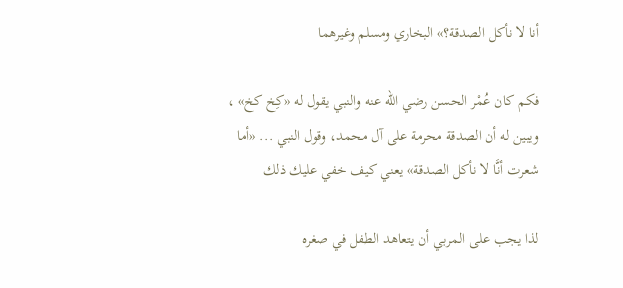أنا لا نأكل الصدقة؟» البخاري ومسلم وغيرهما

فكم كان عُمْر الحسن رضي الله عنه والنبي يقول له «كِخ كخ» ، ويبين له أن الصدقة محرمة على آل محمد، وقول النبي ... «أما شعرت أنَّا لا نأكل الصدقة» يعني كيف خفي عليك ذلك

لذا يجب على المربي أن يتعاهد الطفل في صغره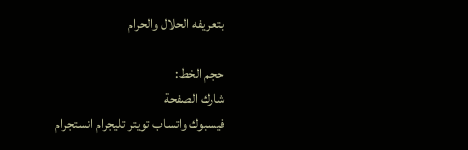بتعريفه الحلال والحرام

حجم الخط:
شارك الصفحة
فيسبوك واتساب تويتر تليجرام انستجرام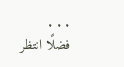. . .
فضلًا انتظر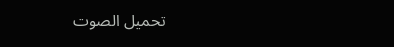تحميل الصوت